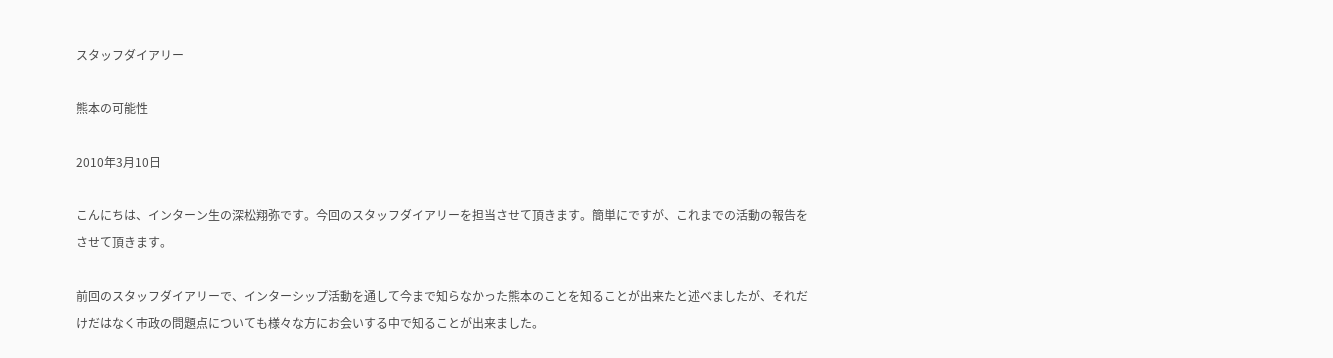スタッフダイアリー

熊本の可能性

2010年3月10日

こんにちは、インターン生の深松翔弥です。今回のスタッフダイアリーを担当させて頂きます。簡単にですが、これまでの活動の報告をさせて頂きます。

前回のスタッフダイアリーで、インターシップ活動を通して今まで知らなかった熊本のことを知ることが出来たと述べましたが、それだけだはなく市政の問題点についても様々な方にお会いする中で知ることが出来ました。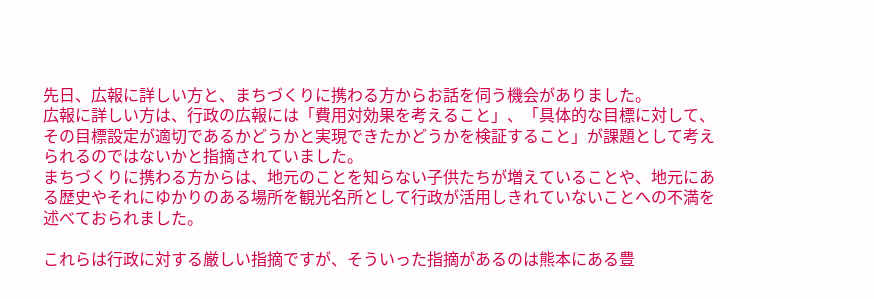先日、広報に詳しい方と、まちづくりに携わる方からお話を伺う機会がありました。
広報に詳しい方は、行政の広報には「費用対効果を考えること」、「具体的な目標に対して、その目標設定が適切であるかどうかと実現できたかどうかを検証すること」が課題として考えられるのではないかと指摘されていました。
まちづくりに携わる方からは、地元のことを知らない子供たちが増えていることや、地元にある歴史やそれにゆかりのある場所を観光名所として行政が活用しきれていないことへの不満を述べておられました。

これらは行政に対する厳しい指摘ですが、そういった指摘があるのは熊本にある豊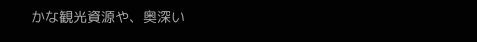かな観光資源や、奥深い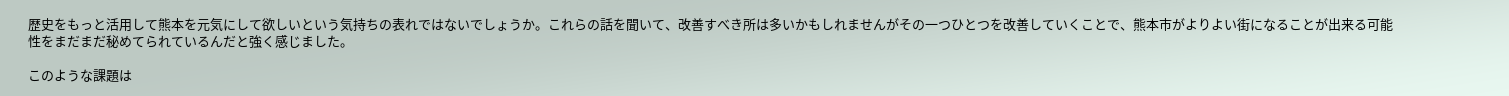歴史をもっと活用して熊本を元気にして欲しいという気持ちの表れではないでしょうか。これらの話を聞いて、改善すべき所は多いかもしれませんがその一つひとつを改善していくことで、熊本市がよりよい街になることが出来る可能性をまだまだ秘めてられているんだと強く感じました。

このような課題は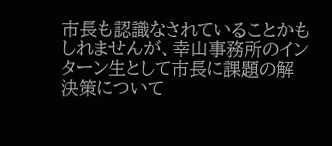市長も認識なされていることかもしれませんが、幸山事務所のインターン生として市長に課題の解決策について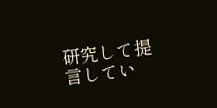研究して提言してい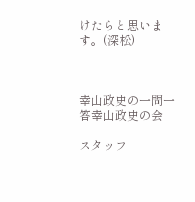けたらと思います。(深松)



幸山政史の一問一答幸山政史の会

スタッフ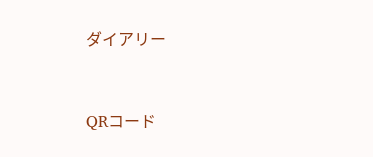ダイアリー



QRコード